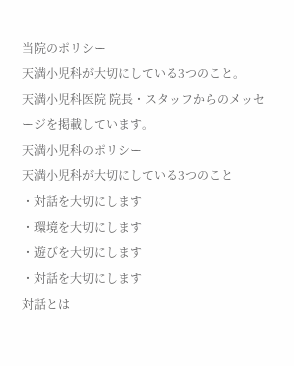当院のポリシー
天満小児科が大切にしている3つのこと。
天満小児科医院 院長・スタッフからのメッセージを掲載しています。
天満小児科のポリシー
天満小児科が大切にしている3つのこと
・対話を大切にします
・環境を大切にします
・遊びを大切にします
・対話を大切にします
対話とは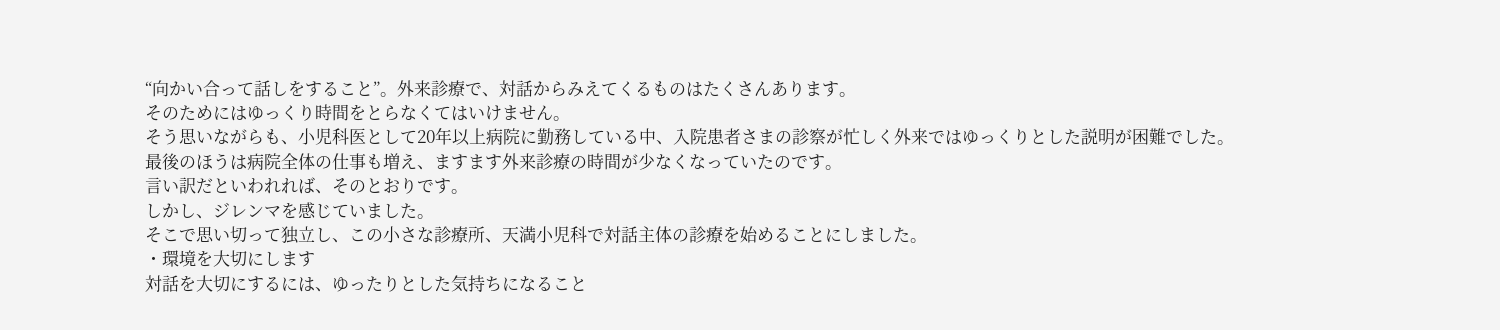“向かい合って話しをすること”。外来診療で、対話からみえてくるものはたくさんあります。
そのためにはゆっくり時間をとらなくてはいけません。
そう思いながらも、小児科医として20年以上病院に勤務している中、入院患者さまの診察が忙しく外来ではゆっくりとした説明が困難でした。
最後のほうは病院全体の仕事も増え、ますます外来診療の時間が少なくなっていたのです。
言い訳だといわれれば、そのとおりです。
しかし、ジレンマを感じていました。
そこで思い切って独立し、この小さな診療所、天満小児科で対話主体の診療を始めることにしました。
・環境を大切にします
対話を大切にするには、ゆったりとした気持ちになること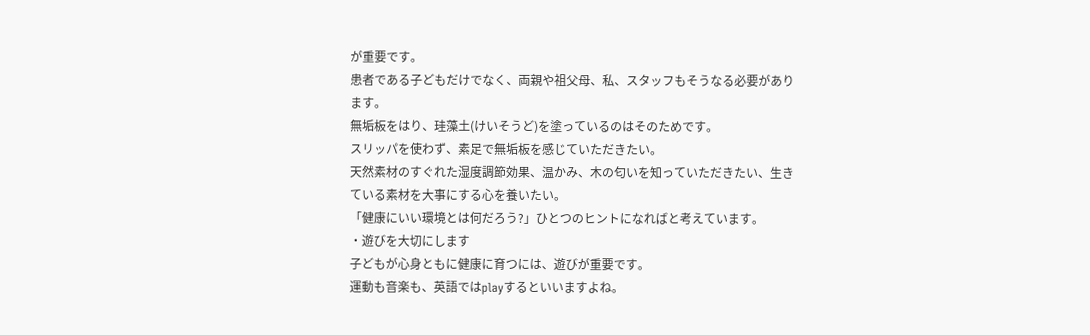が重要です。
患者である子どもだけでなく、両親や祖父母、私、スタッフもそうなる必要があります。
無垢板をはり、珪藻土(けいそうど)を塗っているのはそのためです。
スリッパを使わず、素足で無垢板を感じていただきたい。
天然素材のすぐれた湿度調節効果、温かみ、木の匂いを知っていただきたい、生きている素材を大事にする心を養いたい。
「健康にいい環境とは何だろう?」ひとつのヒントになればと考えています。
・遊びを大切にします
子どもが心身ともに健康に育つには、遊びが重要です。
運動も音楽も、英語ではplayするといいますよね。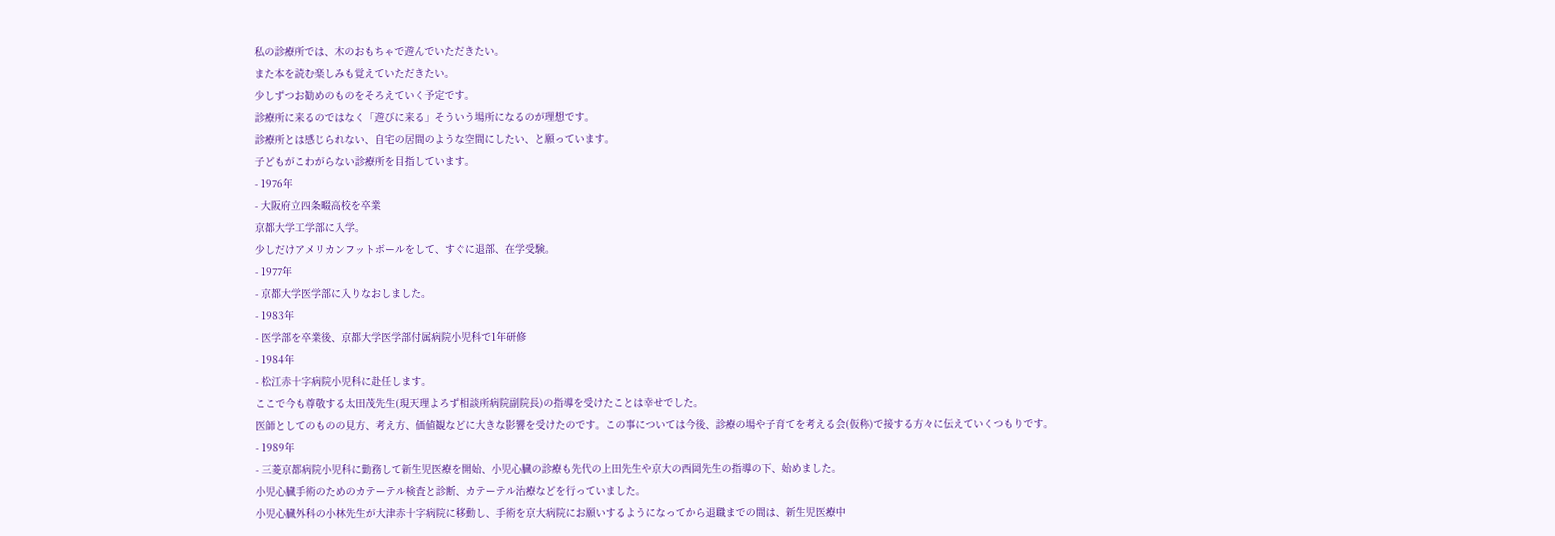私の診療所では、木のおもちゃで遊んでいただきたい。
また本を読む楽しみも覚えていただきたい。
少しずつお勧めのものをそろえていく予定です。
診療所に来るのではなく「遊びに来る」そういう場所になるのが理想です。
診療所とは感じられない、自宅の居間のような空間にしたい、と願っています。
子どもがこわがらない診療所を目指しています。
- 1976年
- 大阪府立四条畷高校を卒業
京都大学工学部に入学。
少しだけアメリカンフットボールをして、すぐに退部、在学受験。
- 1977年
- 京都大学医学部に入りなおしました。
- 1983年
- 医学部を卒業後、京都大学医学部付属病院小児科で1年研修
- 1984年
- 松江赤十字病院小児科に赴任します。
ここで今も尊敬する太田茂先生(現天理よろず相談所病院副院長)の指導を受けたことは幸せでした。
医師としてのものの見方、考え方、価値観などに大きな影響を受けたのです。この事については今後、診療の場や子育てを考える会(仮称)で接する方々に伝えていくつもりです。
- 1989年
- 三菱京都病院小児科に勤務して新生児医療を開始、小児心臓の診療も先代の上田先生や京大の西岡先生の指導の下、始めました。
小児心臓手術のためのカテーテル検査と診断、カテーテル治療などを行っていました。
小児心臓外科の小林先生が大津赤十字病院に移動し、手術を京大病院にお願いするようになってから退職までの間は、新生児医療中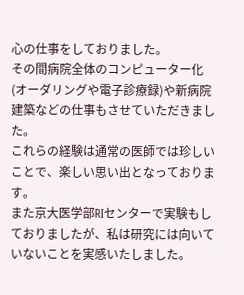心の仕事をしておりました。
その間病院全体のコンピューター化(オーダリングや電子診療録)や新病院建築などの仕事もさせていただきました。
これらの経験は通常の医師では珍しいことで、楽しい思い出となっております。
また京大医学部RIセンターで実験もしておりましたが、私は研究には向いていないことを実感いたしました。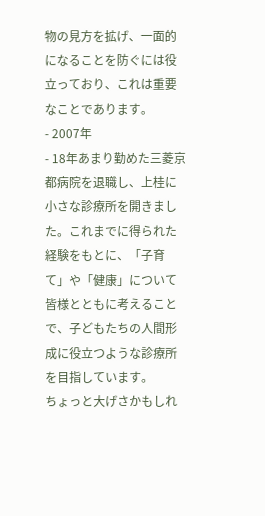物の見方を拡げ、一面的になることを防ぐには役立っており、これは重要なことであります。
- 2007年
- 18年あまり勤めた三菱京都病院を退職し、上桂に小さな診療所を開きました。これまでに得られた経験をもとに、「子育て」や「健康」について皆様とともに考えることで、子どもたちの人間形成に役立つような診療所を目指しています。
ちょっと大げさかもしれ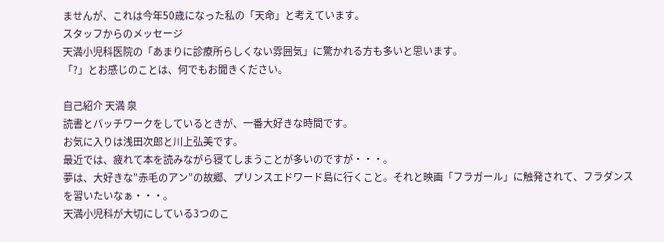ませんが、これは今年50歳になった私の「天命」と考えています。
スタッフからのメッセージ
天満小児科医院の「あまりに診療所らしくない雰囲気」に驚かれる方も多いと思います。
「?」とお感じのことは、何でもお聞きください。

自己紹介 天満 泉
読書とパッチワークをしているときが、一番大好きな時間です。
お気に入りは浅田次郎と川上弘美です。
最近では、疲れて本を読みながら寝てしまうことが多いのですが・・・。
夢は、大好きな”赤毛のアン”の故郷、プリンスエドワード島に行くこと。それと映画「フラガール」に触発されて、フラダンスを習いたいなぁ・・・。
天満小児科が大切にしている3つのこ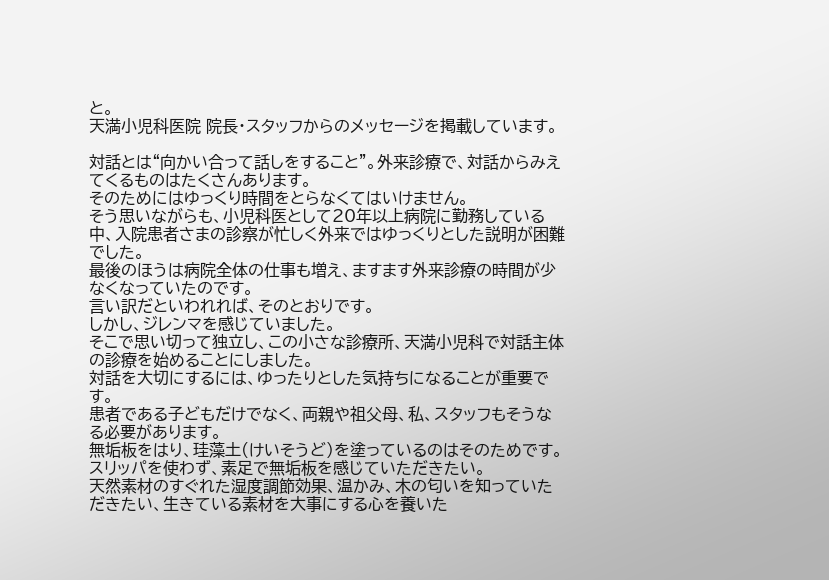と。
天満小児科医院 院長・スタッフからのメッセージを掲載しています。

対話とは“向かい合って話しをすること”。外来診療で、対話からみえてくるものはたくさんあります。
そのためにはゆっくり時間をとらなくてはいけません。
そう思いながらも、小児科医として20年以上病院に勤務している中、入院患者さまの診察が忙しく外来ではゆっくりとした説明が困難でした。
最後のほうは病院全体の仕事も増え、ますます外来診療の時間が少なくなっていたのです。
言い訳だといわれれば、そのとおりです。
しかし、ジレンマを感じていました。
そこで思い切って独立し、この小さな診療所、天満小児科で対話主体の診療を始めることにしました。
対話を大切にするには、ゆったりとした気持ちになることが重要です。
患者である子どもだけでなく、両親や祖父母、私、スタッフもそうなる必要があります。
無垢板をはり、珪藻土(けいそうど)を塗っているのはそのためです。
スリッパを使わず、素足で無垢板を感じていただきたい。
天然素材のすぐれた湿度調節効果、温かみ、木の匂いを知っていただきたい、生きている素材を大事にする心を養いた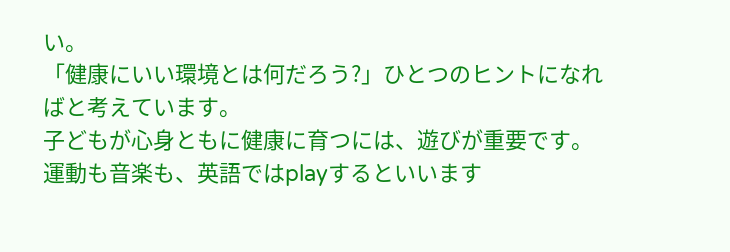い。
「健康にいい環境とは何だろう?」ひとつのヒントになればと考えています。
子どもが心身ともに健康に育つには、遊びが重要です。
運動も音楽も、英語ではplayするといいます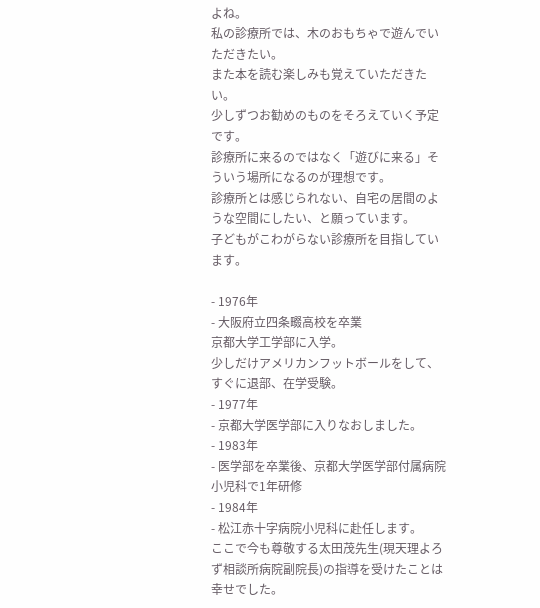よね。
私の診療所では、木のおもちゃで遊んでいただきたい。
また本を読む楽しみも覚えていただきたい。
少しずつお勧めのものをそろえていく予定です。
診療所に来るのではなく「遊びに来る」そういう場所になるのが理想です。
診療所とは感じられない、自宅の居間のような空間にしたい、と願っています。
子どもがこわがらない診療所を目指しています。

- 1976年
- 大阪府立四条畷高校を卒業
京都大学工学部に入学。
少しだけアメリカンフットボールをして、すぐに退部、在学受験。
- 1977年
- 京都大学医学部に入りなおしました。
- 1983年
- 医学部を卒業後、京都大学医学部付属病院小児科で1年研修
- 1984年
- 松江赤十字病院小児科に赴任します。
ここで今も尊敬する太田茂先生(現天理よろず相談所病院副院長)の指導を受けたことは幸せでした。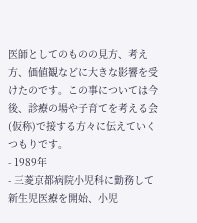医師としてのものの見方、考え方、価値観などに大きな影響を受けたのです。この事については今後、診療の場や子育てを考える会(仮称)で接する方々に伝えていくつもりです。
- 1989年
- 三菱京都病院小児科に勤務して新生児医療を開始、小児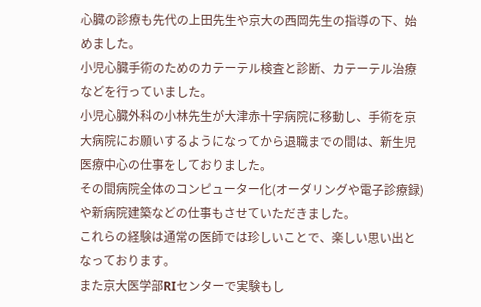心臓の診療も先代の上田先生や京大の西岡先生の指導の下、始めました。
小児心臓手術のためのカテーテル検査と診断、カテーテル治療などを行っていました。
小児心臓外科の小林先生が大津赤十字病院に移動し、手術を京大病院にお願いするようになってから退職までの間は、新生児医療中心の仕事をしておりました。
その間病院全体のコンピューター化(オーダリングや電子診療録)や新病院建築などの仕事もさせていただきました。
これらの経験は通常の医師では珍しいことで、楽しい思い出となっております。
また京大医学部RIセンターで実験もし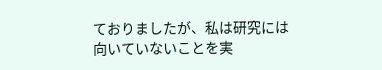ておりましたが、私は研究には向いていないことを実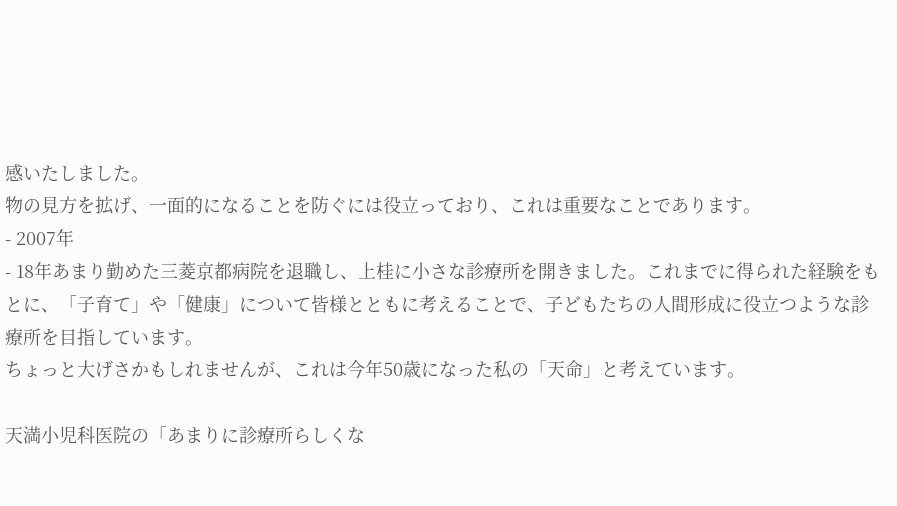感いたしました。
物の見方を拡げ、一面的になることを防ぐには役立っており、これは重要なことであります。
- 2007年
- 18年あまり勤めた三菱京都病院を退職し、上桂に小さな診療所を開きました。これまでに得られた経験をもとに、「子育て」や「健康」について皆様とともに考えることで、子どもたちの人間形成に役立つような診療所を目指しています。
ちょっと大げさかもしれませんが、これは今年50歳になった私の「天命」と考えています。

天満小児科医院の「あまりに診療所らしくな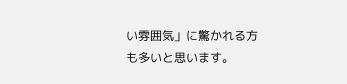い雰囲気」に驚かれる方も多いと思います。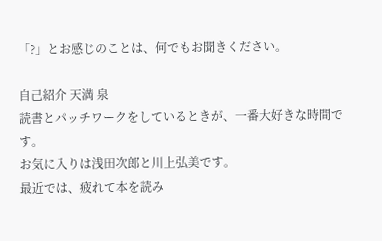「?」とお感じのことは、何でもお聞きください。

自己紹介 天満 泉
読書とパッチワークをしているときが、一番大好きな時間です。
お気に入りは浅田次郎と川上弘美です。
最近では、疲れて本を読み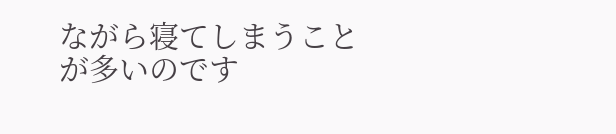ながら寝てしまうことが多いのです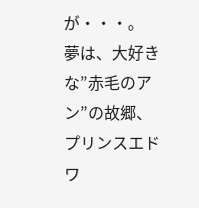が・・・。
夢は、大好きな”赤毛のアン”の故郷、プリンスエドワ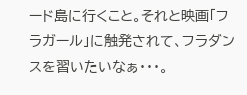ード島に行くこと。それと映画「フラガール」に触発されて、フラダンスを習いたいなぁ・・・。